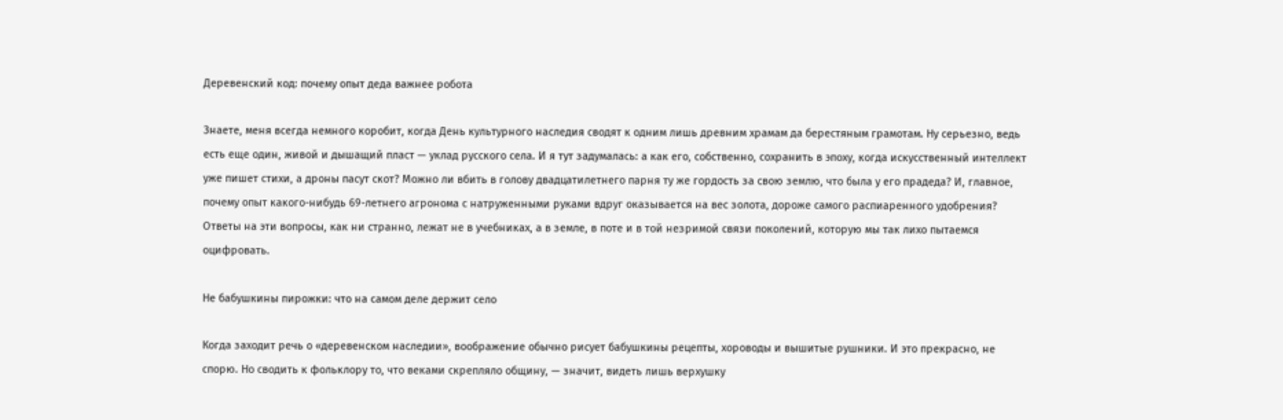Деревенский код: почему опыт деда важнее робота

Знаете, меня всегда немного коробит, когда День культурного наследия сводят к одним лишь древним храмам да берестяным грамотам. Ну серьезно, ведь есть еще один, живой и дышащий пласт — уклад русского села. И я тут задумалась: а как его, собственно, сохранить в эпоху, когда искусственный интеллект уже пишет стихи, а дроны пасут скот? Можно ли вбить в голову двадцатилетнего парня ту же гордость за свою землю, что была у его прадеда? И, главное, почему опыт какого-нибудь 69-летнего агронома с натруженными руками вдруг оказывается на вес золота, дороже самого распиаренного удобрения? Ответы на эти вопросы, как ни странно, лежат не в учебниках, а в земле, в поте и в той незримой связи поколений, которую мы так лихо пытаемся оцифровать.

Не бабушкины пирожки: что на самом деле держит село

Когда заходит речь о «деревенском наследии», воображение обычно рисует бабушкины рецепты, хороводы и вышитые рушники. И это прекрасно, не спорю. Но сводить к фольклору то, что веками скрепляло общину, — значит, видеть лишь верхушку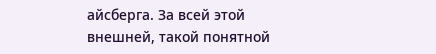айсберга. За всей этой внешней, такой понятной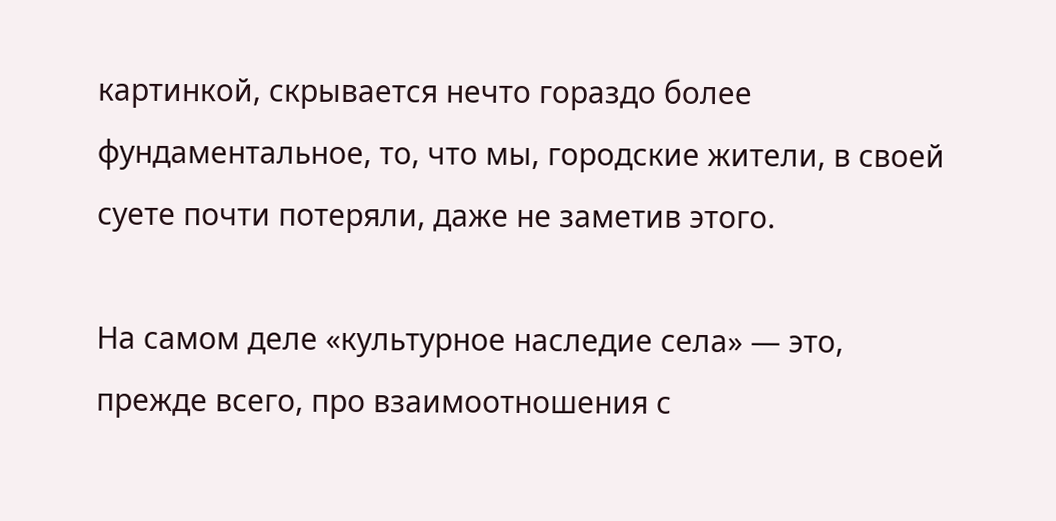картинкой, скрывается нечто гораздо более фундаментальное, то, что мы, городские жители, в своей суете почти потеряли, даже не заметив этого.

На самом деле «культурное наследие села» — это, прежде всего, про взаимоотношения с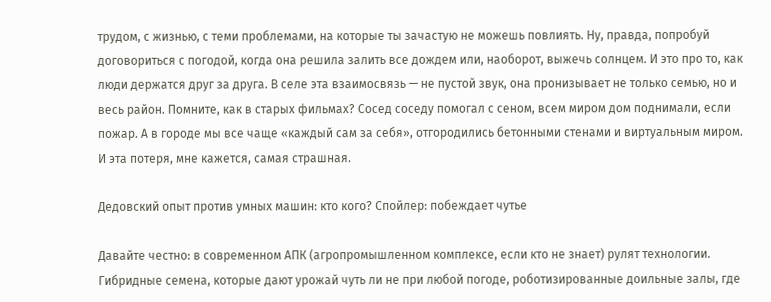трудом, с жизнью, с теми проблемами, на которые ты зачастую не можешь повлиять. Ну, правда, попробуй договориться с погодой, когда она решила залить все дождем или, наоборот, выжечь солнцем. И это про то, как люди держатся друг за друга. В селе эта взаимосвязь — не пустой звук, она пронизывает не только семью, но и весь район. Помните, как в старых фильмах? Сосед соседу помогал с сеном, всем миром дом поднимали, если пожар. А в городе мы все чаще «каждый сам за себя», отгородились бетонными стенами и виртуальным миром. И эта потеря, мне кажется, самая страшная.

Дедовский опыт против умных машин: кто кого? Спойлер: побеждает чутье

Давайте честно: в современном АПК (агропромышленном комплексе, если кто не знает) рулят технологии. Гибридные семена, которые дают урожай чуть ли не при любой погоде, роботизированные доильные залы, где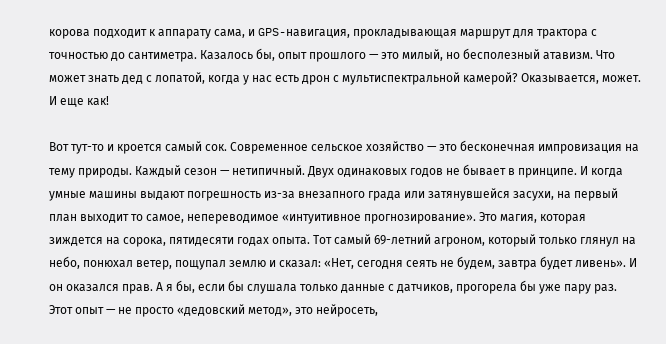корова подходит к аппарату сама, и GPS-навигация, прокладывающая маршрут для трактора с точностью до сантиметра. Казалось бы, опыт прошлого — это милый, но бесполезный атавизм. Что может знать дед с лопатой, когда у нас есть дрон с мультиспектральной камерой? Оказывается, может. И еще как!

Вот тут-то и кроется самый сок. Современное сельское хозяйство — это бесконечная импровизация на тему природы. Каждый сезон — нетипичный. Двух одинаковых годов не бывает в принципе. И когда умные машины выдают погрешность из-за внезапного града или затянувшейся засухи, на первый план выходит то самое, непереводимое «интуитивное прогнозирование». Это магия, которая зиждется на сорока, пятидесяти годах опыта. Тот самый 69-летний агроном, который только глянул на небо, понюхал ветер, пощупал землю и сказал: «Нет, сегодня сеять не будем, завтра будет ливень». И он оказался прав. А я бы, если бы слушала только данные с датчиков, прогорела бы уже пару раз. Этот опыт — не просто «дедовский метод», это нейросеть,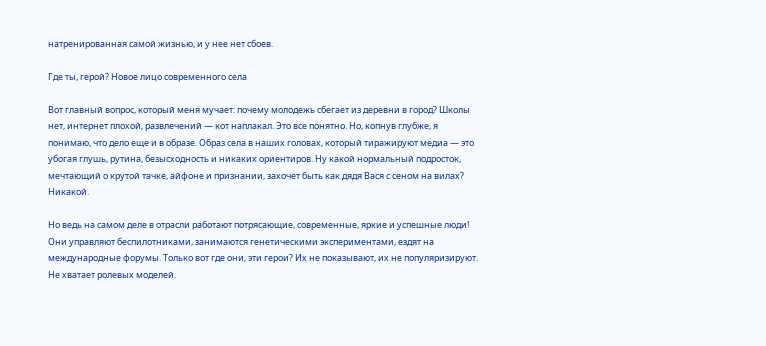натренированная самой жизнью, и у нее нет сбоев.

Где ты, герой? Новое лицо современного села

Вот главный вопрос, который меня мучает: почему молодежь сбегает из деревни в город? Школы нет, интернет плохой, развлечений — кот наплакал. Это все понятно. Но, копнув глубже, я понимаю, что дело еще и в образе. Образ села в наших головах, который тиражируют медиа — это убогая глушь, рутина, безысходность и никаких ориентиров. Ну какой нормальный подросток, мечтающий о крутой тачке, айфоне и признании, захочет быть как дядя Вася с сеном на вилах? Никакой.

Но ведь на самом деле в отрасли работают потрясающие, современные, яркие и успешные люди! Они управляют беспилотниками, занимаются генетическими экспериментами, ездят на международные форумы. Только вот где они, эти герои? Их не показывают, их не популяризируют. Не хватает ролевых моделей.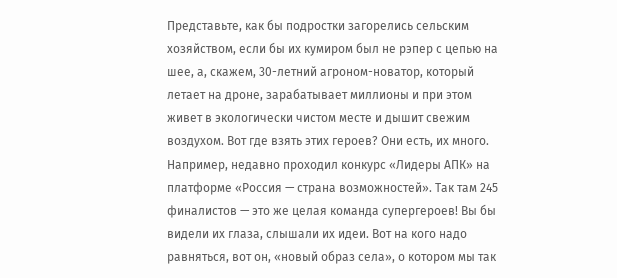Представьте, как бы подростки загорелись сельским хозяйством, если бы их кумиром был не рэпер с цепью на шее, а, скажем, 30-летний агроном-новатор, который летает на дроне, зарабатывает миллионы и при этом живет в экологически чистом месте и дышит свежим воздухом. Вот где взять этих героев? Они есть, их много. Например, недавно проходил конкурс «Лидеры АПК» на платформе «Россия — страна возможностей». Так там 245 финалистов — это же целая команда супергероев! Вы бы видели их глаза, слышали их идеи. Вот на кого надо равняться, вот он, «новый образ села», о котором мы так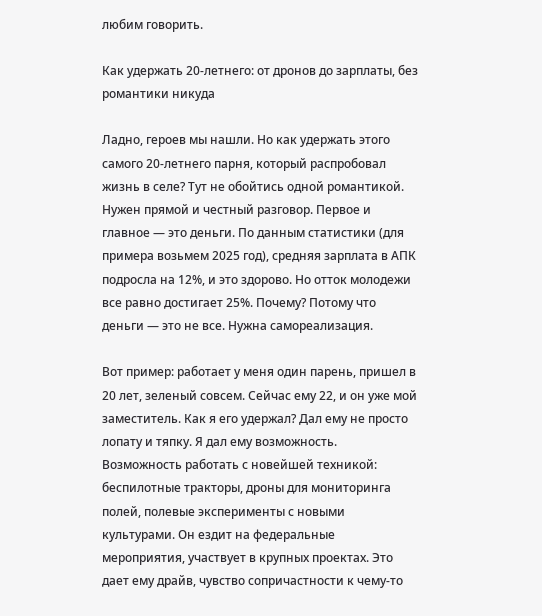любим говорить.

Как удержать 20-летнего: от дронов до зарплаты, без романтики никуда

Ладно, героев мы нашли. Но как удержать этого самого 20-летнего парня, который распробовал жизнь в селе? Тут не обойтись одной романтикой. Нужен прямой и честный разговор. Первое и главное — это деньги. По данным статистики (для примера возьмем 2025 год), средняя зарплата в АПК подросла на 12%, и это здорово. Но отток молодежи все равно достигает 25%. Почему? Потому что деньги — это не все. Нужна самореализация.

Вот пример: работает у меня один парень, пришел в 20 лет, зеленый совсем. Сейчас ему 22, и он уже мой заместитель. Как я его удержал? Дал ему не просто лопату и тяпку. Я дал ему возможность. Возможность работать с новейшей техникой: беспилотные тракторы, дроны для мониторинга полей, полевые эксперименты с новыми культурами. Он ездит на федеральные мероприятия, участвует в крупных проектах. Это дает ему драйв, чувство сопричастности к чему-то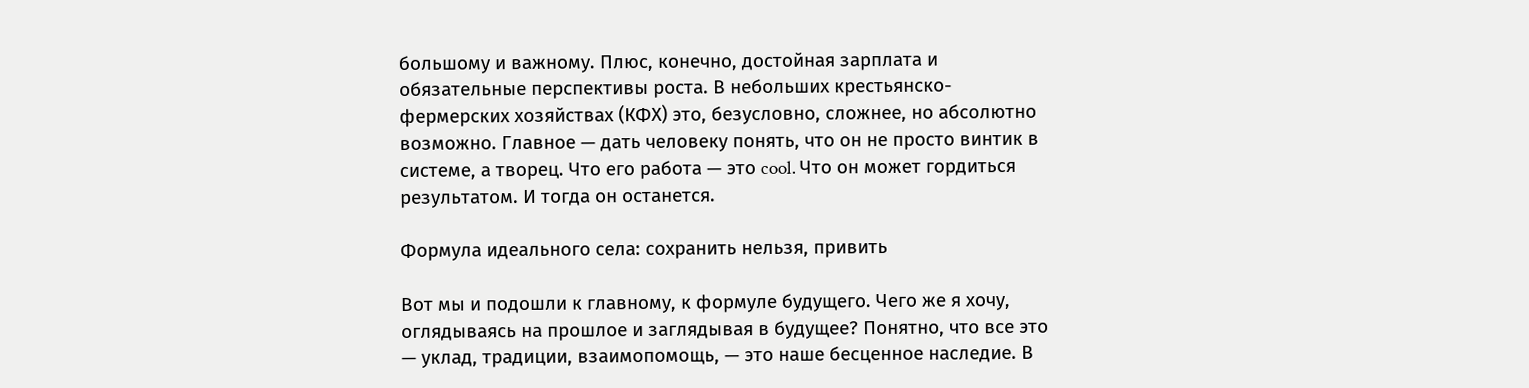большому и важному. Плюс, конечно, достойная зарплата и обязательные перспективы роста. В небольших крестьянско-фермерских хозяйствах (КФХ) это, безусловно, сложнее, но абсолютно возможно. Главное — дать человеку понять, что он не просто винтик в системе, а творец. Что его работа — это cool. Что он может гордиться результатом. И тогда он останется.

Формула идеального села: сохранить нельзя, привить

Вот мы и подошли к главному, к формуле будущего. Чего же я хочу, оглядываясь на прошлое и заглядывая в будущее? Понятно, что все это — уклад, традиции, взаимопомощь, — это наше бесценное наследие. В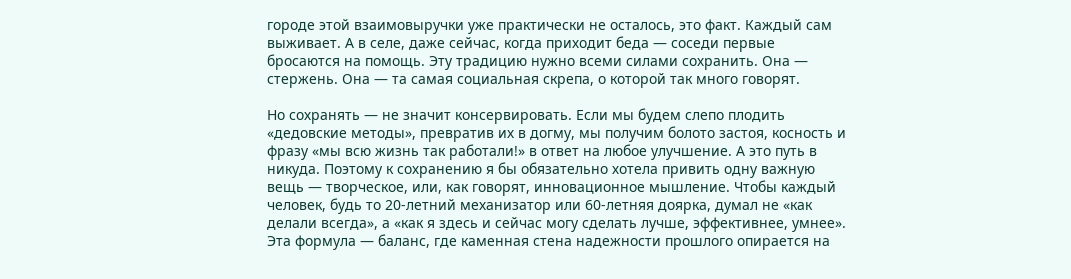городе этой взаимовыручки уже практически не осталось, это факт. Каждый сам выживает. А в селе, даже сейчас, когда приходит беда — соседи первые бросаются на помощь. Эту традицию нужно всеми силами сохранить. Она — стержень. Она — та самая социальная скрепа, о которой так много говорят.

Но сохранять — не значит консервировать. Если мы будем слепо плодить «дедовские методы», превратив их в догму, мы получим болото застоя, косность и фразу «мы всю жизнь так работали!» в ответ на любое улучшение. А это путь в никуда. Поэтому к сохранению я бы обязательно хотела привить одну важную вещь — творческое, или, как говорят, инновационное мышление. Чтобы каждый человек, будь то 20-летний механизатор или 60-летняя доярка, думал не «как делали всегда», а «как я здесь и сейчас могу сделать лучше, эффективнее, умнее». Эта формула — баланс, где каменная стена надежности прошлого опирается на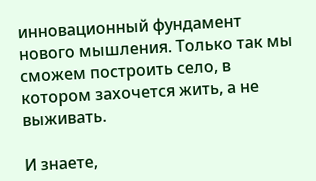инновационный фундамент нового мышления. Только так мы сможем построить село, в котором захочется жить, а не выживать.

И знаете,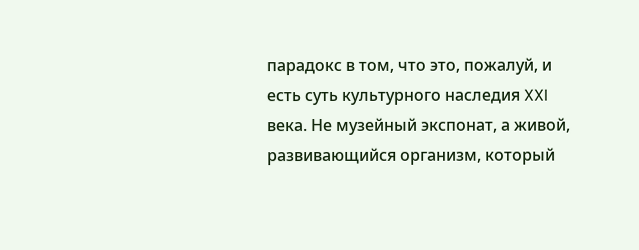парадокс в том, что это, пожалуй, и есть суть культурного наследия XXI века. Не музейный экспонат, а живой, развивающийся организм, который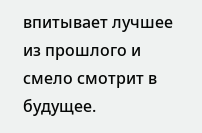впитывает лучшее из прошлого и смело смотрит в будущее.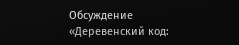Обсуждение «Деревенский код: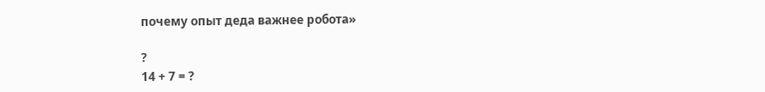почему опыт деда важнее робота»

?
14 + 7 = ?